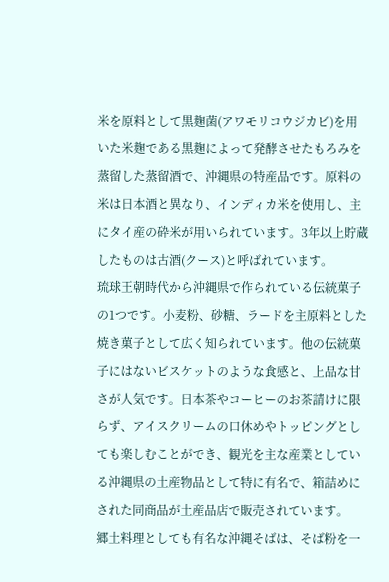米を原料として黒麹菌(アワモリコウジカビ)を用いた米麹である黒麹によって発酵させたもろみを蒸留した蒸留酒で、沖縄県の特産品です。原料の米は日本酒と異なり、インディカ米を使用し、主にタイ産の砕米が用いられています。3年以上貯蔵したものは古酒(クース)と呼ばれています。
琉球王朝時代から沖縄県で作られている伝統菓子の1つです。小麦粉、砂糖、ラードを主原料とした焼き菓子として広く知られています。他の伝統菓子にはないビスケットのような食感と、上品な甘さが人気です。日本茶やコーヒーのお茶請けに限らず、アイスクリームの口休めやトッピングとしても楽しむことができ、観光を主な産業としている沖縄県の土産物品として特に有名で、箱詰めにされた同商品が土産品店で販売されています。
郷土料理としても有名な沖縄そばは、そば粉を一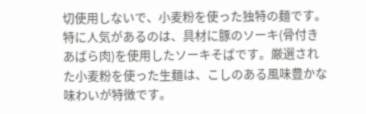切使用しないで、小麦粉を使った独特の麺です。特に人気があるのは、具材に豚のソーキ(骨付きあばら肉)を使用したソーキそばです。厳選された小麦粉を使った生麺は、こしのある風味豊かな味わいが特徴です。